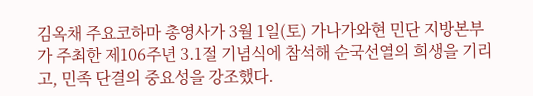김옥채 주요코하마 총영사가 3월 1일(토) 가나가와현 민단 지방본부가 주최한 제106주년 3.1절 기념식에 참석해 순국선열의 희생을 기리고, 민족 단결의 중요성을 강조했다.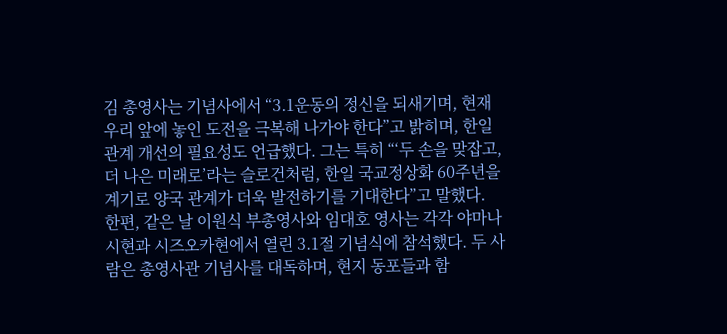김 총영사는 기념사에서 “3.1운동의 정신을 되새기며, 현재 우리 앞에 놓인 도전을 극복해 나가야 한다”고 밝히며, 한일 관계 개선의 필요성도 언급했다. 그는 특히 “‘두 손을 맞잡고, 더 나은 미래로’라는 슬로건처럼, 한일 국교정상화 60주년을 계기로 양국 관계가 더욱 발전하기를 기대한다”고 말했다.
한편, 같은 날 이원식 부총영사와 임대호 영사는 각각 야마나시현과 시즈오카현에서 열린 3.1절 기념식에 참석했다. 두 사람은 총영사관 기념사를 대독하며, 현지 동포들과 함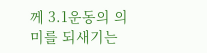께 3.1운동의 의미를 되새기는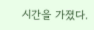시간을 가졌다.